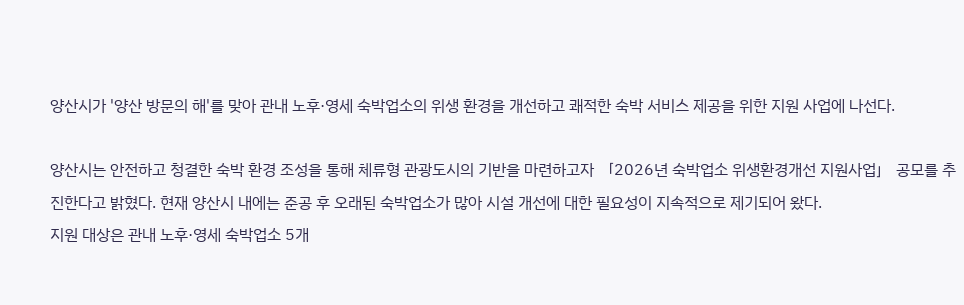양산시가 '양산 방문의 해'를 맞아 관내 노후·영세 숙박업소의 위생 환경을 개선하고 쾌적한 숙박 서비스 제공을 위한 지원 사업에 나선다.

양산시는 안전하고 청결한 숙박 환경 조성을 통해 체류형 관광도시의 기반을 마련하고자 「2026년 숙박업소 위생환경개선 지원사업」 공모를 추진한다고 밝혔다. 현재 양산시 내에는 준공 후 오래된 숙박업소가 많아 시설 개선에 대한 필요성이 지속적으로 제기되어 왔다.
지원 대상은 관내 노후·영세 숙박업소 5개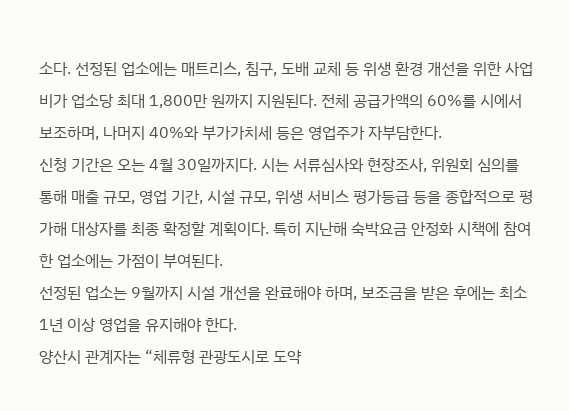소다. 선정된 업소에는 매트리스, 침구, 도배 교체 등 위생 환경 개선을 위한 사업비가 업소당 최대 1,800만 원까지 지원된다. 전체 공급가액의 60%를 시에서 보조하며, 나머지 40%와 부가가치세 등은 영업주가 자부담한다.
신청 기간은 오는 4월 30일까지다. 시는 서류심사와 현장조사, 위원회 심의를 통해 매출 규모, 영업 기간, 시설 규모, 위생 서비스 평가등급 등을 종합적으로 평가해 대상자를 최종 확정할 계획이다. 특히 지난해 숙박요금 안정화 시책에 참여한 업소에는 가점이 부여된다.
선정된 업소는 9월까지 시설 개선을 완료해야 하며, 보조금을 받은 후에는 최소 1년 이상 영업을 유지해야 한다.
양산시 관계자는 “체류형 관광도시로 도약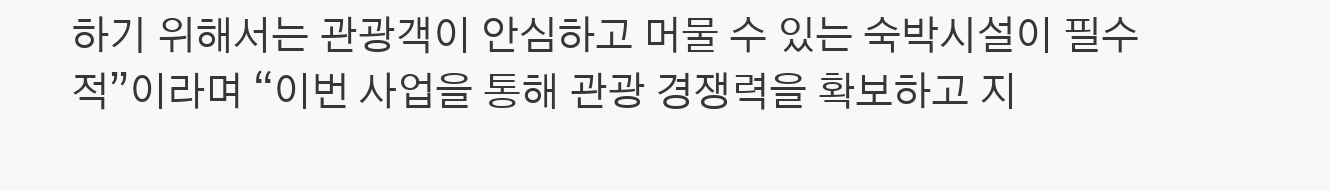하기 위해서는 관광객이 안심하고 머물 수 있는 숙박시설이 필수적”이라며 “이번 사업을 통해 관광 경쟁력을 확보하고 지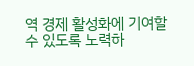역 경제 활성화에 기여할 수 있도록 노력하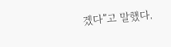겠다”고 말했다.